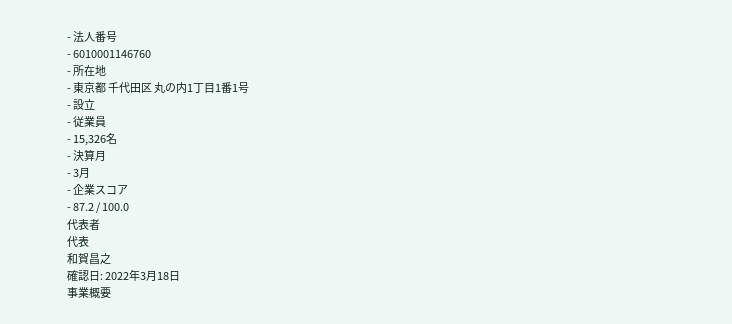- 法人番号
- 6010001146760
- 所在地
- 東京都 千代田区 丸の内1丁目1番1号
- 設立
- 従業員
- 15,326名
- 決算月
- 3月
- 企業スコア
- 87.2 / 100.0
代表者
代表
和賀昌之
確認日: 2022年3月18日
事業概要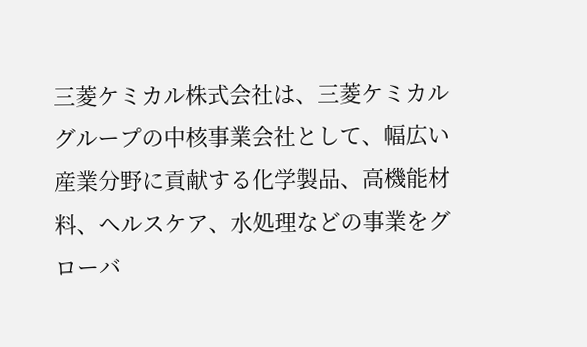三菱ケミカル株式会社は、三菱ケミカルグループの中核事業会社として、幅広い産業分野に貢献する化学製品、高機能材料、ヘルスケア、水処理などの事業をグローバ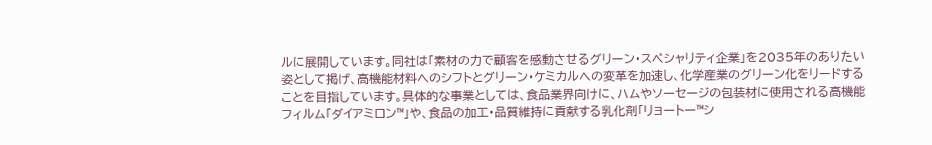ルに展開しています。同社は「素材の力で顧客を感動させるグリーン・スペシャリティ企業」を2035年のありたい姿として掲げ、高機能材料へのシフトとグリーン・ケミカルへの変革を加速し、化学産業のグリーン化をリードすることを目指しています。具体的な事業としては、食品業界向けに、ハムやソーセージの包装材に使用される高機能フィルム「ダイアミロン™」や、食品の加工・品質維持に貢献する乳化剤「リョートー™シ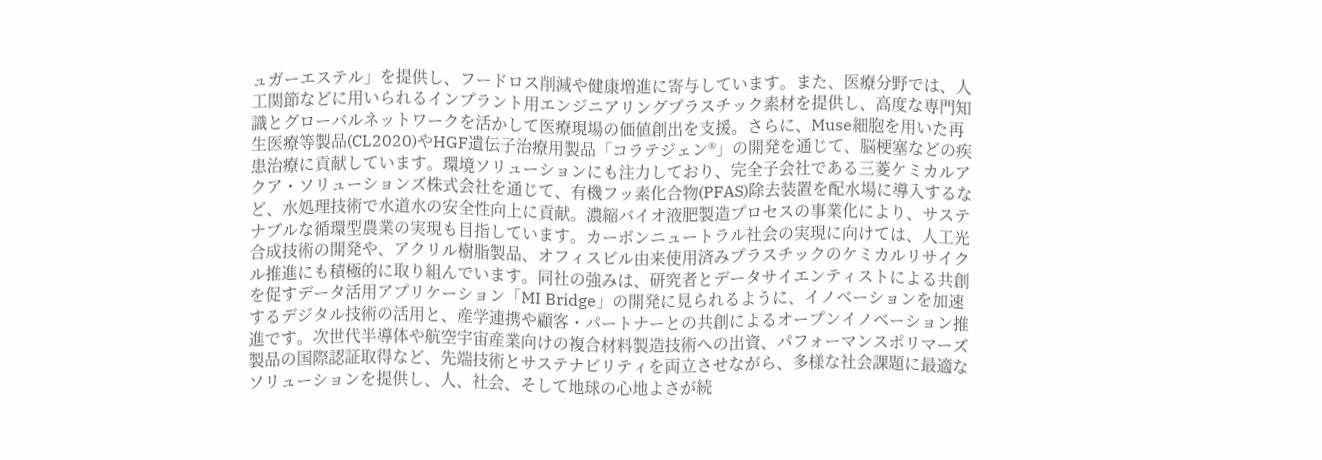ュガーエステル」を提供し、フードロス削減や健康増進に寄与しています。また、医療分野では、人工関節などに用いられるインプラント用エンジニアリングプラスチック素材を提供し、高度な専門知識とグローバルネットワークを活かして医療現場の価値創出を支援。さらに、Muse細胞を用いた再生医療等製品(CL2020)やHGF遺伝子治療用製品「コラテジェン®」の開発を通じて、脳梗塞などの疾患治療に貢献しています。環境ソリューションにも注力しており、完全子会社である三菱ケミカルアクア・ソリューションズ株式会社を通じて、有機フッ素化合物(PFAS)除去装置を配水場に導入するなど、水処理技術で水道水の安全性向上に貢献。濃縮バイオ液肥製造プロセスの事業化により、サステナブルな循環型農業の実現も目指しています。カーボンニュートラル社会の実現に向けては、人工光合成技術の開発や、アクリル樹脂製品、オフィスビル由来使用済みプラスチックのケミカルリサイクル推進にも積極的に取り組んでいます。同社の強みは、研究者とデータサイエンティストによる共創を促すデータ活用アプリケーション「MI Bridge」の開発に見られるように、イノベーションを加速するデジタル技術の活用と、産学連携や顧客・パートナーとの共創によるオープンイノベーション推進です。次世代半導体や航空宇宙産業向けの複合材料製造技術への出資、パフォーマンスポリマーズ製品の国際認証取得など、先端技術とサステナビリティを両立させながら、多様な社会課題に最適なソリューションを提供し、人、社会、そして地球の心地よさが続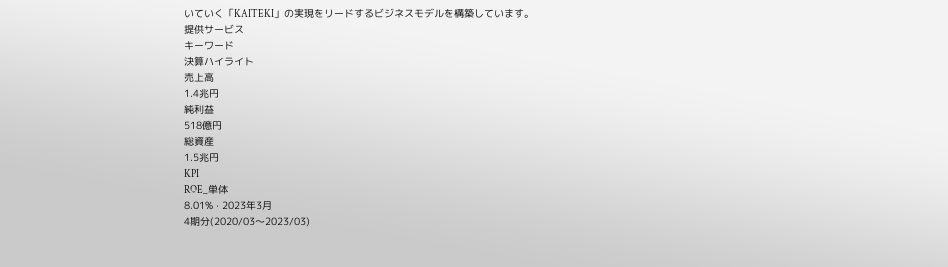いていく「KAITEKI」の実現をリードするビジネスモデルを構築しています。
提供サービス
キーワード
決算ハイライト
売上高
1.4兆円
純利益
518億円
総資産
1.5兆円
KPI
ROE_単体
8.01% · 2023年3月
4期分(2020/03〜2023/03)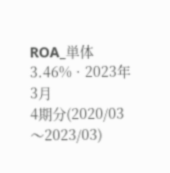ROA_単体
3.46% · 2023年3月
4期分(2020/03〜2023/03)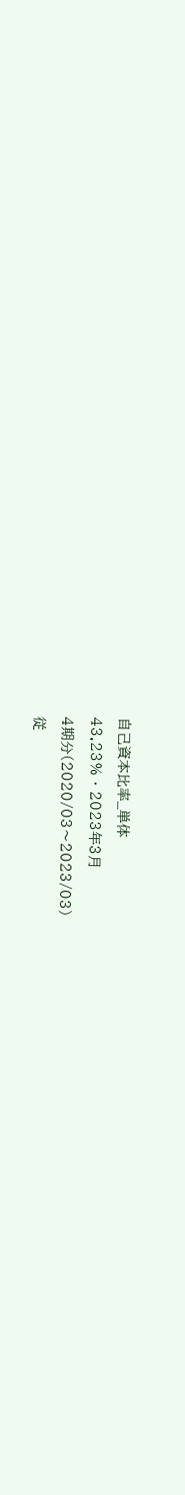自己資本比率_単体
43.23% · 2023年3月
4期分(2020/03〜2023/03)
従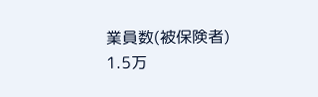業員数(被保険者)
1.5万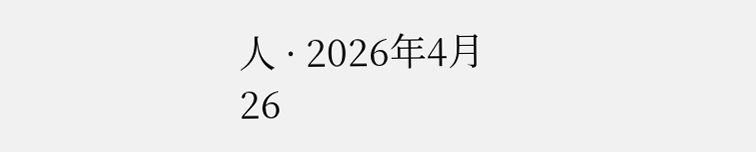人 · 2026年4月
26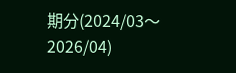期分(2024/03〜2026/04)